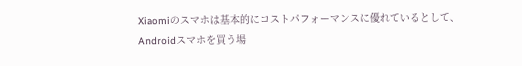Xiaomiのスマホは基本的にコストパフォーマンスに優れているとして、Androidスマホを買う場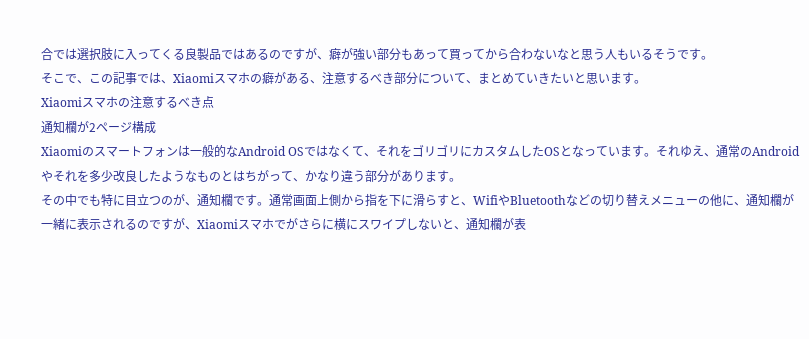合では選択肢に入ってくる良製品ではあるのですが、癖が強い部分もあって買ってから合わないなと思う人もいるそうです。
そこで、この記事では、Xiaomiスマホの癖がある、注意するべき部分について、まとめていきたいと思います。
Xiaomiスマホの注意するべき点
通知欄が2ページ構成
Xiaomiのスマートフォンは一般的なAndroid OSではなくて、それをゴリゴリにカスタムしたOSとなっています。それゆえ、通常のAndroidやそれを多少改良したようなものとはちがって、かなり違う部分があります。
その中でも特に目立つのが、通知欄です。通常画面上側から指を下に滑らすと、WifiやBluetoothなどの切り替えメニューの他に、通知欄が一緒に表示されるのですが、Xiaomiスマホでがさらに横にスワイプしないと、通知欄が表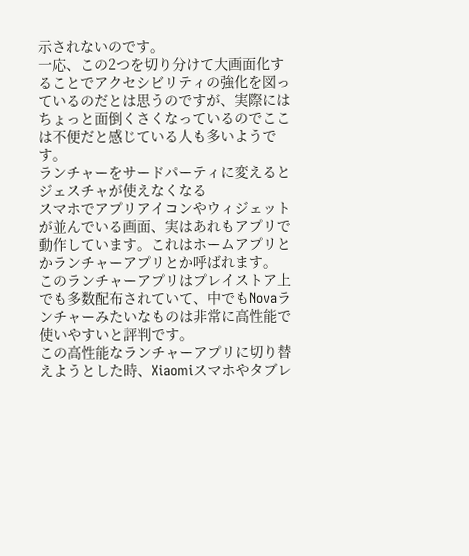示されないのです。
一応、この2つを切り分けて大画面化することでアクセシビリティの強化を図っているのだとは思うのですが、実際にはちょっと面倒くさくなっているのでここは不便だと感じている人も多いようです。
ランチャーをサードパーティに変えるとジェスチャが使えなくなる
スマホでアプリアイコンやウィジェットが並んでいる画面、実はあれもアプリで動作しています。これはホームアプリとかランチャーアプリとか呼ばれます。
このランチャーアプリはプレイストア上でも多数配布されていて、中でもNovaランチャーみたいなものは非常に高性能で使いやすいと評判です。
この高性能なランチャーアプリに切り替えようとした時、Xiaomiスマホやタブレ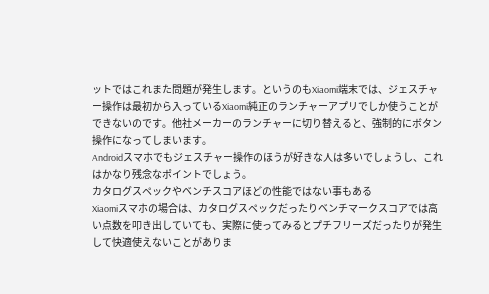ットではこれまた問題が発生します。というのもXiaomi端末では、ジェスチャー操作は最初から入っているXiaomi純正のランチャーアプリでしか使うことができないのです。他社メーカーのランチャーに切り替えると、強制的にボタン操作になってしまいます。
Androidスマホでもジェスチャー操作のほうが好きな人は多いでしょうし、これはかなり残念なポイントでしょう。
カタログスペックやベンチスコアほどの性能ではない事もある
Xiaomiスマホの場合は、カタログスペックだったりベンチマークスコアでは高い点数を叩き出していても、実際に使ってみるとプチフリーズだったりが発生して快適使えないことがありま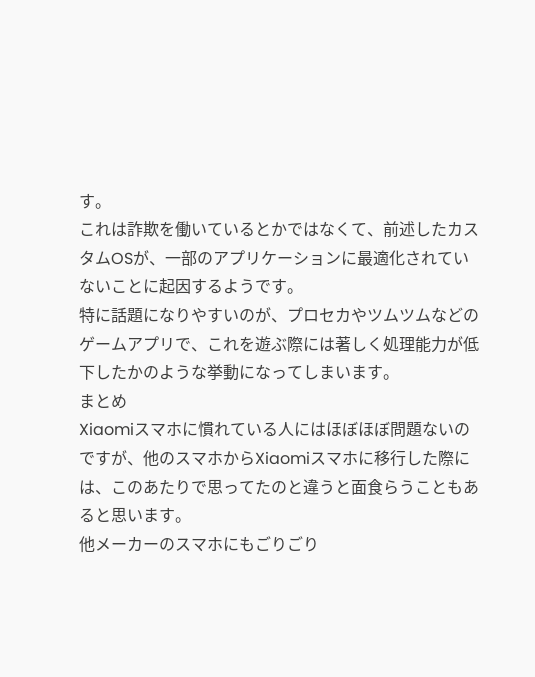す。
これは詐欺を働いているとかではなくて、前述したカスタムOSが、一部のアプリケーションに最適化されていないことに起因するようです。
特に話題になりやすいのが、プロセカやツムツムなどのゲームアプリで、これを遊ぶ際には著しく処理能力が低下したかのような挙動になってしまいます。
まとめ
Xiaomiスマホに慣れている人にはほぼほぼ問題ないのですが、他のスマホからXiaomiスマホに移行した際には、このあたりで思ってたのと違うと面食らうこともあると思います。
他メーカーのスマホにもごりごり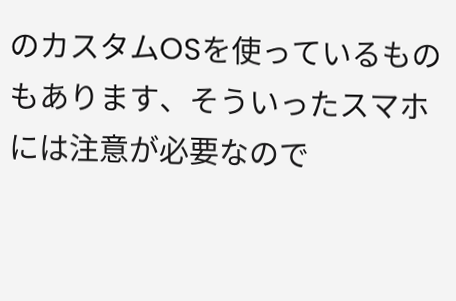のカスタムOSを使っているものもあります、そういったスマホには注意が必要なので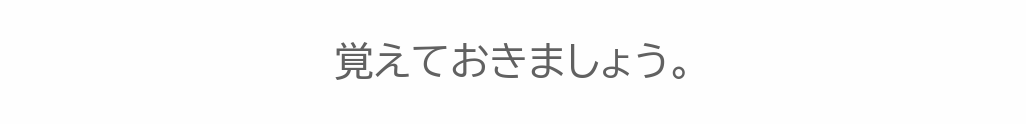覚えておきましょう。